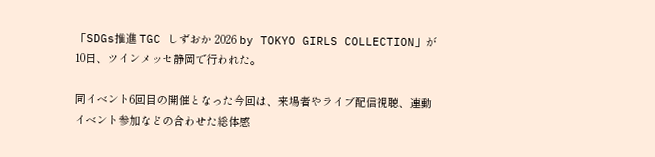「SDGs推進 TGC しずおか 2026 by TOKYO GIRLS COLLECTION」が10日、ツインメッセ静岡で行われた。

同イベント6回目の開催となった今回は、来場者やライブ配信視聴、連動イベント参加などの合わせた総体感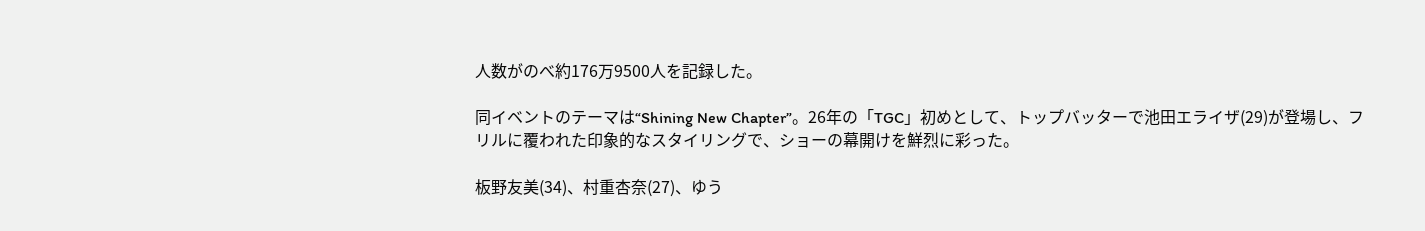人数がのべ約176万9500人を記録した。

同イベントのテーマは“Shining New Chapter”。26年の「TGC」初めとして、トップバッターで池田エライザ(29)が登場し、フリルに覆われた印象的なスタイリングで、ショーの幕開けを鮮烈に彩った。

板野友美(34)、村重杏奈(27)、ゆう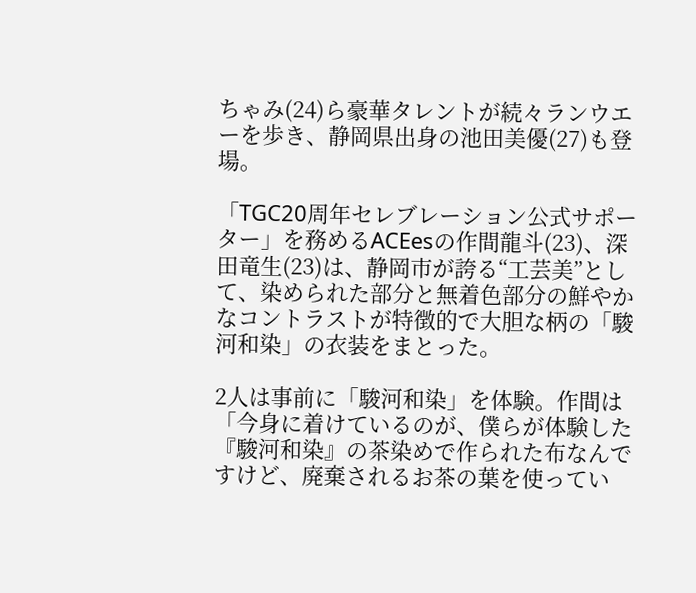ちゃみ(24)ら豪華タレントが続々ランウエーを歩き、静岡県出身の池田美優(27)も登場。

「TGC20周年セレブレーション公式サポーター」を務めるACEesの作間龍斗(23)、深田竜生(23)は、静岡市が誇る“工芸美”として、染められた部分と無着色部分の鮮やかなコントラストが特徴的で大胆な柄の「駿河和染」の衣装をまとった。

2人は事前に「駿河和染」を体験。作間は「今身に着けているのが、僕らが体験した『駿河和染』の茶染めで作られた布なんですけど、廃棄されるお茶の葉を使ってい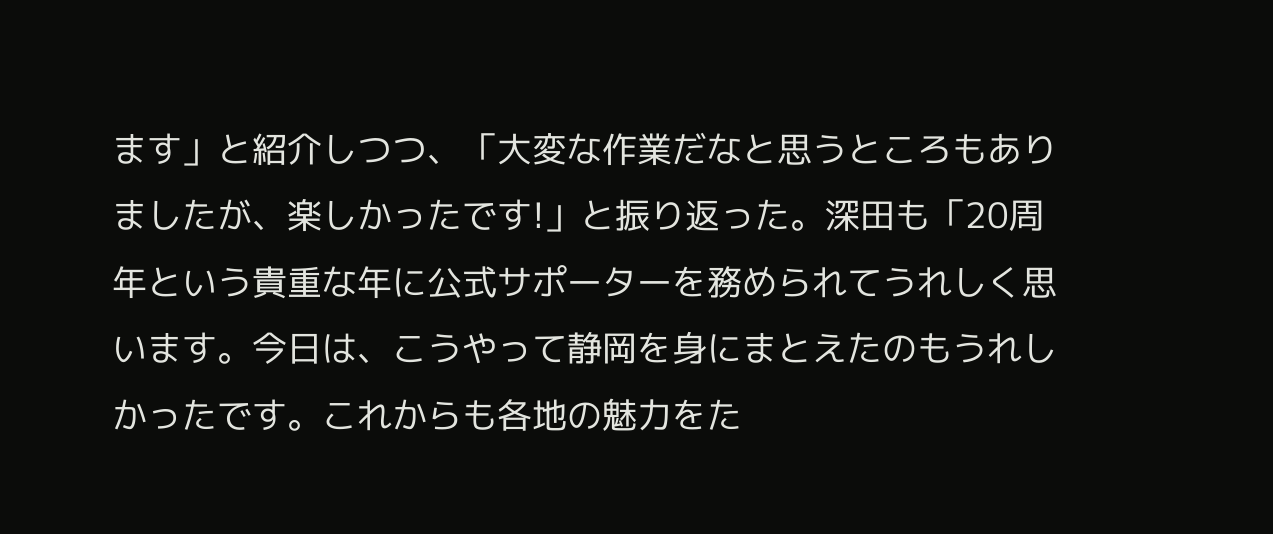ます」と紹介しつつ、「大変な作業だなと思うところもありましたが、楽しかったです!」と振り返った。深田も「20周年という貴重な年に公式サポーターを務められてうれしく思います。今日は、こうやって静岡を身にまとえたのもうれしかったです。これからも各地の魅力をた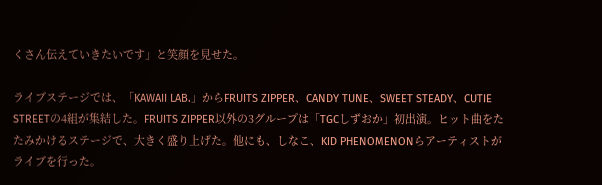くさん伝えていきたいです」と笑顔を見せた。

ライブステージでは、「KAWAII LAB.」からFRUITS ZIPPER、CANDY TUNE、SWEET STEADY、CUTIE STREETの4組が集結した。FRUITS ZIPPER以外の3グループは「TGCしずおか」初出演。ヒット曲をたたみかけるステージで、大きく盛り上げた。他にも、しなこ、KID PHENOMENONらアーティストがライブを行った。